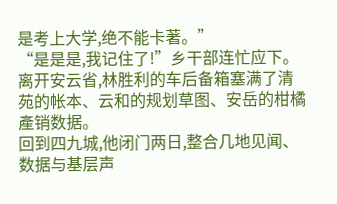是考上大学,绝不能卡著。”
“是是是,我记住了!”乡干部连忙应下。
离开安云省,林胜利的车后备箱塞满了清苑的帐本、云和的规划草图、安岳的柑橘產销数据。
回到四九城,他闭门两日,整合几地见闻、数据与基层声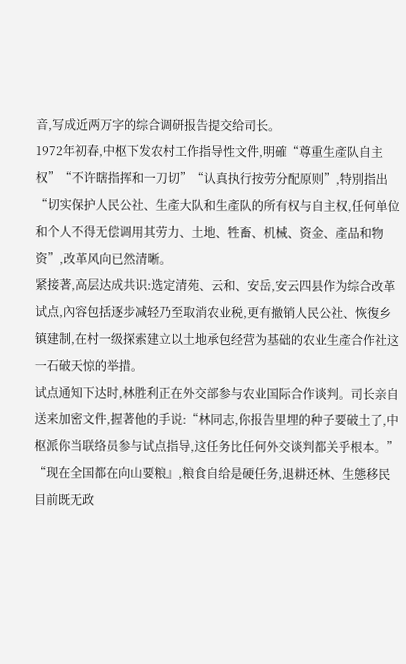音,写成近两万字的综合调研报告提交给司长。
1972年初春,中枢下发农村工作指导性文件,明確“尊重生產队自主权”“不许瞎指挥和一刀切”“认真执行按劳分配原则”,特別指出“切实保护人民公社、生產大队和生產队的所有权与自主权,任何单位和个人不得无偿调用其劳力、土地、牲畜、机械、资金、產品和物资”,改革风向已然清晰。
紧接著,高层达成共识:选定清苑、云和、安岳,安云四县作为综合改革试点,內容包括逐步减轻乃至取消农业税,更有撤销人民公社、恢復乡镇建制,在村一级探索建立以土地承包经营为基础的农业生產合作社这一石破天惊的举措。
试点通知下达时,林胜利正在外交部参与农业国际合作谈判。司长亲自送来加密文件,握著他的手说:“林同志,你报告里埋的种子要破土了,中枢派你当联络员参与试点指导,这任务比任何外交谈判都关乎根本。”
“现在全国都在向山要粮』,粮食自给是硬任务,退耕还林、生態移民目前既无政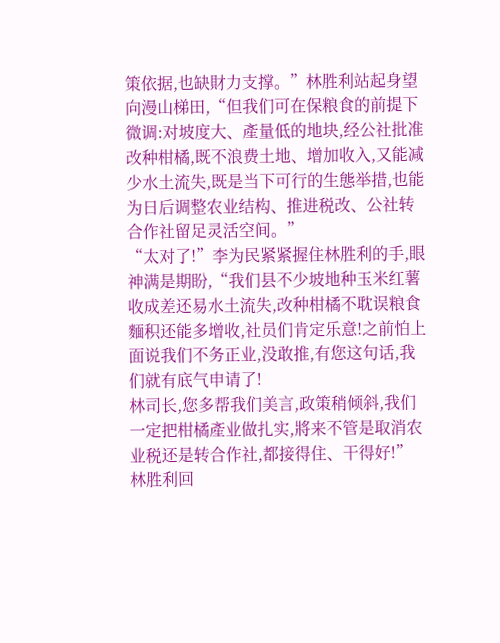策依据,也缺財力支撑。”林胜利站起身望向漫山梯田,“但我们可在保粮食的前提下微调:对坡度大、產量低的地块,经公社批准改种柑橘,既不浪费土地、增加收入,又能减少水土流失,既是当下可行的生態举措,也能为日后调整农业结构、推进税改、公社转合作社留足灵活空间。”
“太对了!”李为民紧紧握住林胜利的手,眼神满是期盼,“我们县不少坡地种玉米红薯收成差还易水土流失,改种柑橘不耽误粮食麵积还能多增收,社员们肯定乐意!之前怕上面说我们不务正业,没敢推,有您这句话,我们就有底气申请了!
林司长,您多帮我们美言,政策稍倾斜,我们一定把柑橘產业做扎实,將来不管是取消农业税还是转合作社,都接得住、干得好!”
林胜利回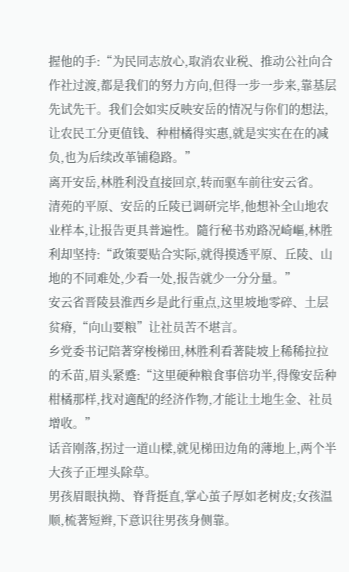握他的手:“为民同志放心,取消农业税、推动公社向合作社过渡,都是我们的努力方向,但得一步一步来,靠基层先试先干。我们会如实反映安岳的情况与你们的想法,让农民工分更值钱、种柑橘得实惠,就是实实在在的减负,也为后续改革铺稳路。”
离开安岳,林胜利没直接回京,转而驱车前往安云省。
清苑的平原、安岳的丘陵已调研完毕,他想补全山地农业样本,让报告更具普遍性。隨行秘书劝路况崎嶇,林胜利却坚持:“政策要贴合实际,就得摸透平原、丘陵、山地的不同难处,少看一处,报告就少一分分量。”
安云省晋陵县淮西乡是此行重点,这里坡地零碎、土层贫瘠,“向山要粮”让社员苦不堪言。
乡党委书记陪著穿梭梯田,林胜利看著陡坡上稀稀拉拉的禾苗,眉头紧蹙:“这里硬种粮食事倍功半,得像安岳种柑橘那样,找对適配的经济作物,才能让土地生金、社员增收。”
话音刚落,拐过一道山樑,就见梯田边角的薄地上,两个半大孩子正埋头除草。
男孩眉眼执拗、脊背挺直,掌心茧子厚如老树皮;女孩温顺,梳著短辫,下意识往男孩身侧靠。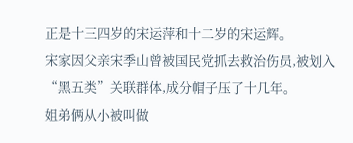正是十三四岁的宋运萍和十二岁的宋运辉。
宋家因父亲宋季山曾被国民党抓去救治伤员,被划入“黑五类”关联群体,成分帽子压了十几年。
姐弟俩从小被叫做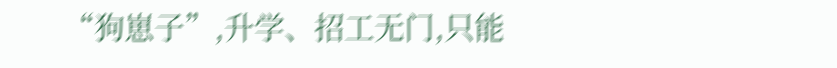“狗崽子”,升学、招工无门,只能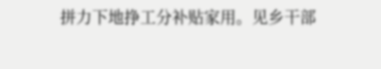拼力下地挣工分补贴家用。见乡干部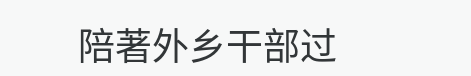陪著外乡干部过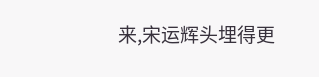来,宋运辉头埋得更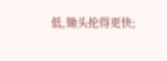低,锄头抡得更快;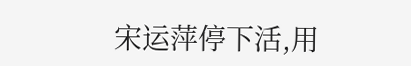宋运萍停下活,用